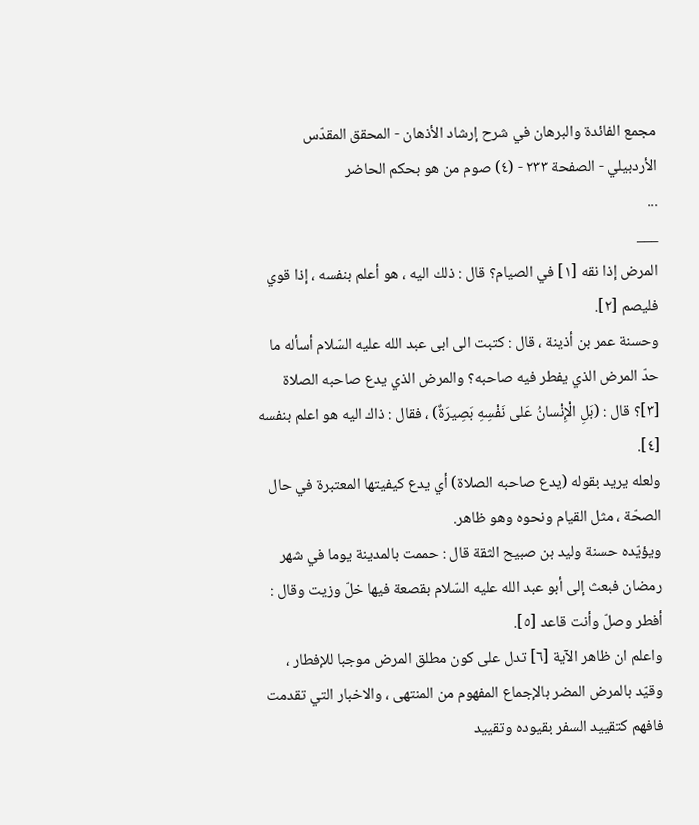مجمع الفائدة والبرهان في شرح إرشاد الأذهان - المحقق المقدّس الأردبيلي - الصفحة ٢٣٣ - (٤) صوم من هو بحكم الحاضر
...
___
المرض إذا نقه [١] في الصيام؟ قال : ذلك اليه ، هو أعلم بنفسه ، إذا قوي فليصم [٢].
وحسنة عمر بن أذينة ، قال : كتبت الى ابى عبد الله عليه السّلام أسأله ما حدّ المرض الذي يفطر فيه صاحبه؟ والمرض الذي يدع صاحبه الصلاة [٣]؟ قال : (بَلِ الْإِنْسانُ عَلى نَفْسِهِ بَصِيرَةٌ) ، فقال : ذاك اليه هو اعلم بنفسه [٤].
ولعله يريد بقوله (يدع صاحبه الصلاة) أي يدع كيفيتها المعتبرة في حال الصحّة ، مثل القيام ونحوه وهو ظاهر.
ويؤيّده حسنة وليد بن صبيح الثقة قال : حممت بالمدينة يوما في شهر رمضان فبعث إلى أبو عبد الله عليه السّلام بقصعة فيها خلّ وزيت وقال : أفطر وصلّ وأنت قاعد [٥].
واعلم ان ظاهر الآية [٦] تدل على كون مطلق المرض موجبا للإفطار ، وقيّد بالمرض المضر بالإجماع المفهوم من المنتهى ، والاخبار التي تقدمت فافهم كتقييد السفر بقيوده وتقييد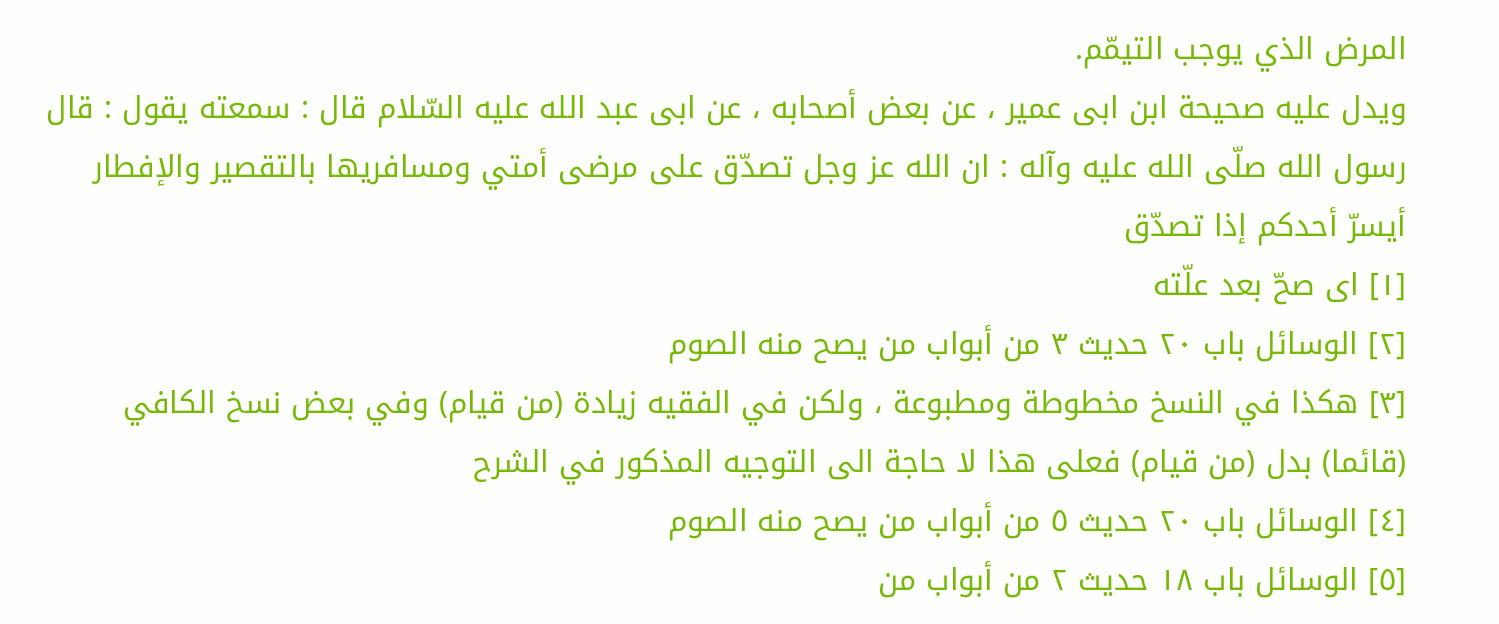المرض الذي يوجب التيمّم.
ويدل عليه صحيحة ابن ابى عمير ، عن بعض أصحابه ، عن ابى عبد الله عليه السّلام قال : سمعته يقول : قال رسول الله صلّى الله عليه وآله : ان الله عز وجل تصدّق على مرضى أمتي ومسافريها بالتقصير والإفطار أيسرّ أحدكم إذا تصدّق
[١] اى صحّ بعد علّته
[٢] الوسائل باب ٢٠ حديث ٣ من أبواب من يصح منه الصوم
[٣] هكذا في النسخ مخطوطة ومطبوعة ، ولكن في الفقيه زيادة (من قيام) وفي بعض نسخ الكافي (قائما) بدل (من قيام) فعلى هذا لا حاجة الى التوجيه المذكور في الشرح
[٤] الوسائل باب ٢٠ حديث ٥ من أبواب من يصح منه الصوم
[٥] الوسائل باب ١٨ حديث ٢ من أبواب من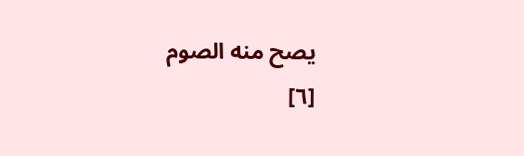يصح منه الصوم
[٦]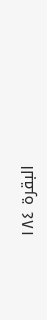البقرة ١٨٤